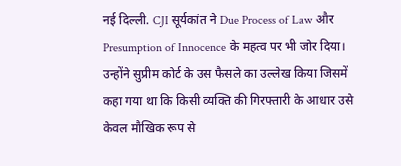नई दिल्ली. CJI सूर्यकांत ने Due Process of Law और Presumption of Innocence के महत्व पर भी जोर दिया। उन्होंने सुप्रीम कोर्ट के उस फैसले का उल्लेख किया जिसमें कहा गया था कि किसी व्यक्ति की गिरफ्तारी के आधार उसे केवल मौखिक रूप से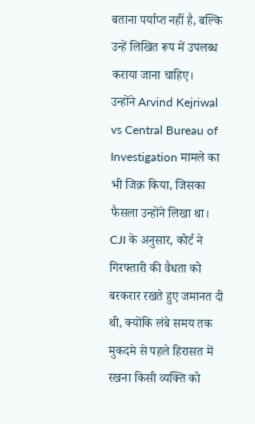बताना पर्याप्त नहीं है, बल्कि उन्हें लिखित रूप में उपलब्ध कराया जाना चाहिए।
उन्होंने Arvind Kejriwal vs Central Bureau of Investigation मामले का भी जिक्र किया, जिसका फैसला उन्होंने लिखा था। CJI के अनुसार, कोर्ट ने गिरफ्तारी की वैधता को बरकरार रखते हुए जमानत दी थी, क्योंकि लंबे समय तक मुकदमे से पहले हिरासत में रखना किसी व्यक्ति को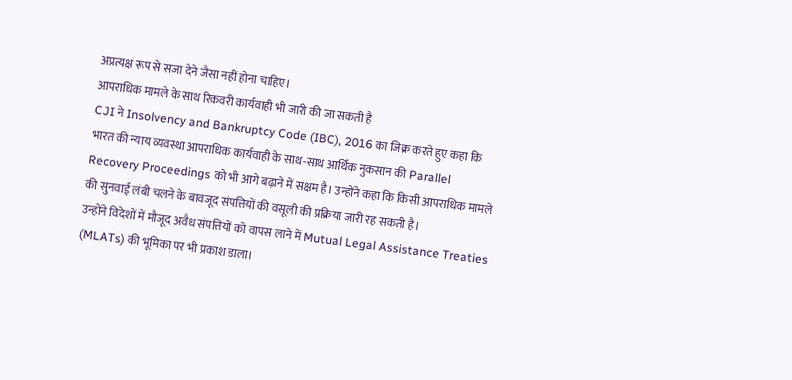अप्रत्यक्ष रूप से सजा देने जैसा नहीं होना चाहिए।
आपराधिक मामले के साथ रिकवरी कार्यवाही भी जारी की जा सकती है
CJI ने Insolvency and Bankruptcy Code (IBC), 2016 का जिक्र करते हुए कहा कि भारत की न्याय व्यवस्था आपराधिक कार्यवाही के साथ-साथ आर्थिक नुकसान की Parallel Recovery Proceedings को भी आगे बढ़ाने में सक्षम है। उन्होंने कहा कि किसी आपराधिक मामले की सुनवाई लंबी चलने के बावजूद संपत्तियों की वसूली की प्रक्रिया जारी रह सकती है।
उन्होंने विदेशों में मौजूद अवैध संपत्तियों को वापस लाने में Mutual Legal Assistance Treaties (MLATs) की भूमिका पर भी प्रकाश डाला।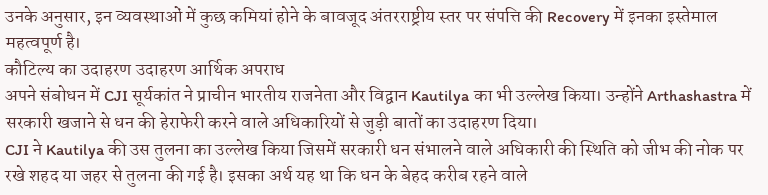उनके अनुसार, इन व्यवस्थाओं में कुछ कमियां होने के बावजूद अंतरराष्ट्रीय स्तर पर संपत्ति की Recovery में इनका इस्तेमाल महत्वपूर्ण है।
कौटिल्य का उदाहरण उदाहरण आर्थिक अपराध
अपने संबोधन में CJI सूर्यकांत ने प्राचीन भारतीय राजनेता और विद्वान Kautilya का भी उल्लेख किया। उन्होंने Arthashastra में सरकारी खजाने से धन की हेराफेरी करने वाले अधिकारियों से जुड़ी बातों का उदाहरण दिया।
CJI ने Kautilya की उस तुलना का उल्लेख किया जिसमें सरकारी धन संभालने वाले अधिकारी की स्थिति को जीभ की नोक पर रखे शहद या जहर से तुलना की गई है। इसका अर्थ यह था कि धन के बेहद करीब रहने वाले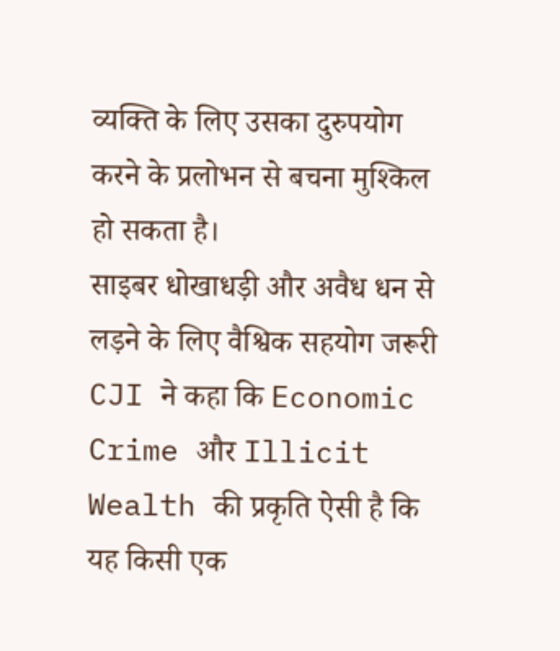व्यक्ति के लिए उसका दुरुपयोग करने के प्रलोभन से बचना मुश्किल हो सकता है।
साइबर धोखाधड़ी और अवैध धन से लड़ने के लिए वैश्विक सहयोग जरूरी
CJI ने कहा कि Economic Crime और Illicit Wealth की प्रकृति ऐसी है कि यह किसी एक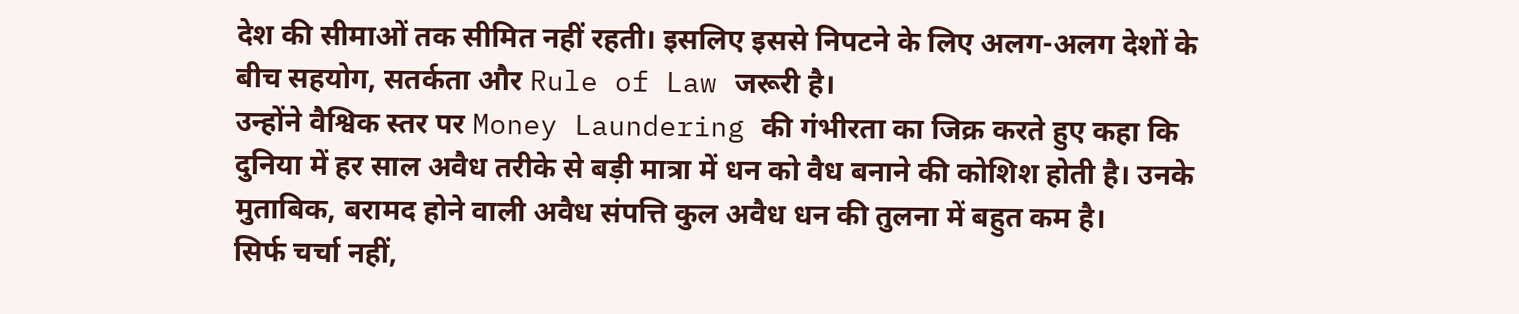देश की सीमाओं तक सीमित नहीं रहती। इसलिए इससे निपटने के लिए अलग-अलग देशों के बीच सहयोग, सतर्कता और Rule of Law जरूरी है।
उन्होंने वैश्विक स्तर पर Money Laundering की गंभीरता का जिक्र करते हुए कहा कि दुनिया में हर साल अवैध तरीके से बड़ी मात्रा में धन को वैध बनाने की कोशिश होती है। उनके मुताबिक, बरामद होने वाली अवैध संपत्ति कुल अवैध धन की तुलना में बहुत कम है।
सिर्फ चर्चा नहीं,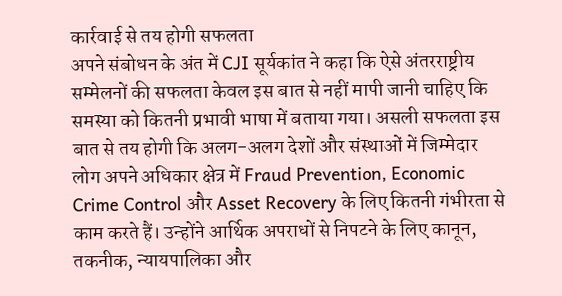कार्रवाई से तय होगी सफलता
अपने संबोधन के अंत में CJI सूर्यकांत ने कहा कि ऐसे अंतरराष्ट्रीय सम्मेलनों की सफलता केवल इस बात से नहीं मापी जानी चाहिए कि समस्या को कितनी प्रभावी भाषा में बताया गया। असली सफलता इस बात से तय होगी कि अलग-अलग देशों और संस्थाओं में जिम्मेदार लोग अपने अधिकार क्षेत्र में Fraud Prevention, Economic Crime Control और Asset Recovery के लिए कितनी गंभीरता से काम करते हैं। उन्होंने आर्थिक अपराधों से निपटने के लिए कानून, तकनीक, न्यायपालिका और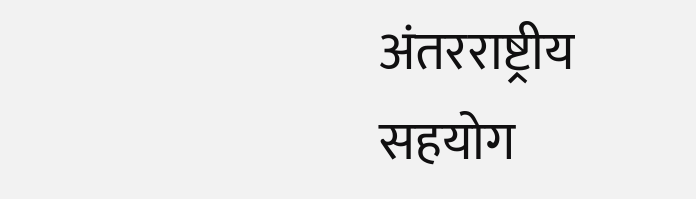अंतरराष्ट्रीय सहयोग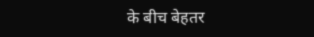के बीच बेहतर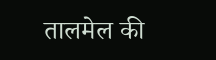तालमेल की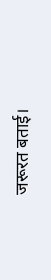जरूरत बताई।